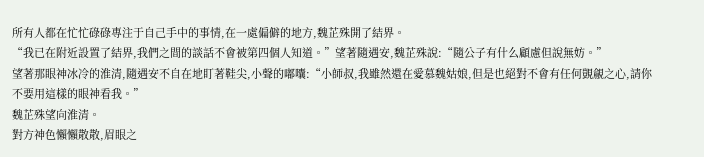所有人都在忙忙碌碌專注于自己手中的事情,在一處偏僻的地方,魏芷殊開了結界。
“我已在附近設置了結界,我們之間的談話不會被第四個人知道。”望著隨遇安,魏芷殊說:“隨公子有什么顧慮但說無妨。”
望著那眼神冰冷的淮清,隨遇安不自在地盯著鞋尖,小聲的嘟囔:“小師叔,我雖然還在愛慕魏姑娘,但是也絕對不會有任何覬覦之心,請你不要用這樣的眼神看我。”
魏芷殊望向淮清。
對方神色懶懶散散,眉眼之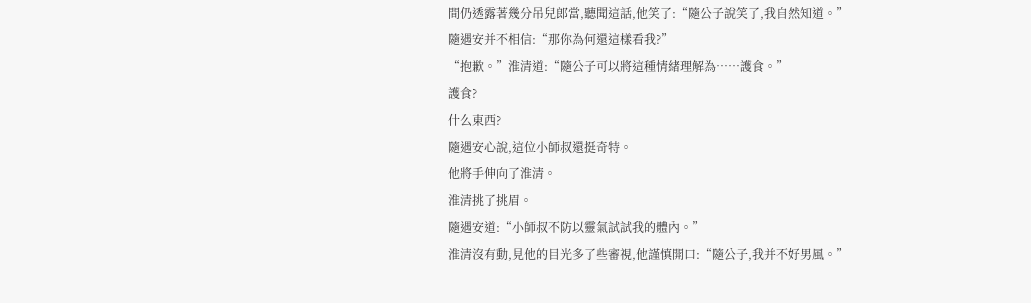間仍透露著幾分吊兒郎當,聽聞這話,他笑了:“隨公子說笑了,我自然知道。”
隨遇安并不相信:“那你為何還這樣看我?”
“抱歉。”淮清道:“隨公子可以將這種情緒理解為……護食。”
護食?
什么東西?
隨遇安心說,這位小師叔還挺奇特。
他將手伸向了淮清。
淮清挑了挑眉。
隨遇安道:“小師叔不防以靈氣試試我的體內。”
淮清沒有動,見他的目光多了些審視,他謹慎開口:“隨公子,我并不好男風。”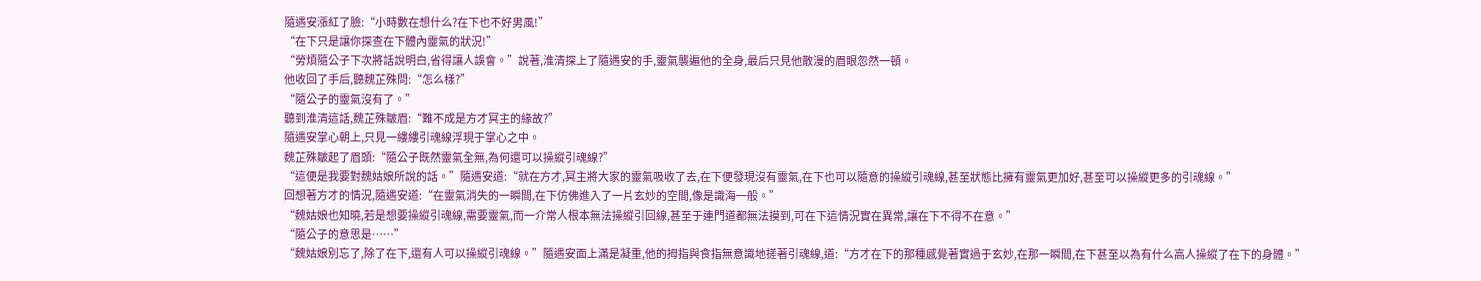隨遇安漲紅了臉:“小時數在想什么?在下也不好男風!”
“在下只是讓你探查在下體內靈氣的狀況!”
“勞煩隨公子下次將話說明白,省得讓人誤會。”說著,淮清探上了隨遇安的手,靈氣襲遍他的全身,最后只見他散漫的眉眼忽然一頓。
他收回了手后,聽魏芷殊問:“怎么樣?”
“隨公子的靈氣沒有了。”
聽到淮清這話,魏芷殊皺眉:“難不成是方才冥主的緣故?”
隨遇安掌心朝上,只見一縷縷引魂線浮現于掌心之中。
魏芷殊皺起了眉頭:“隨公子既然靈氣全無,為何還可以操縱引魂線?”
“這便是我要對魏姑娘所說的話。”隨遇安道:“就在方才,冥主將大家的靈氣吸收了去,在下便發現沒有靈氣,在下也可以隨意的操縱引魂線,甚至狀態比擁有靈氣更加好,甚至可以操縱更多的引魂線。”
回想著方才的情況,隨遇安道:“在靈氣消失的一瞬間,在下仿佛進入了一片玄妙的空間,像是識海一般。”
“魏姑娘也知曉,若是想要操縱引魂線,需要靈氣,而一介常人根本無法操縱引回線,甚至于連門道都無法摸到,可在下這情況實在異常,讓在下不得不在意。”
“隨公子的意思是……”
“魏姑娘別忘了,除了在下,還有人可以操縱引魂線。”隨遇安面上滿是凝重,他的拇指與食指無意識地搓著引魂線,道:“方才在下的那種感覺著實過于玄妙,在那一瞬間,在下甚至以為有什么高人操縱了在下的身體。”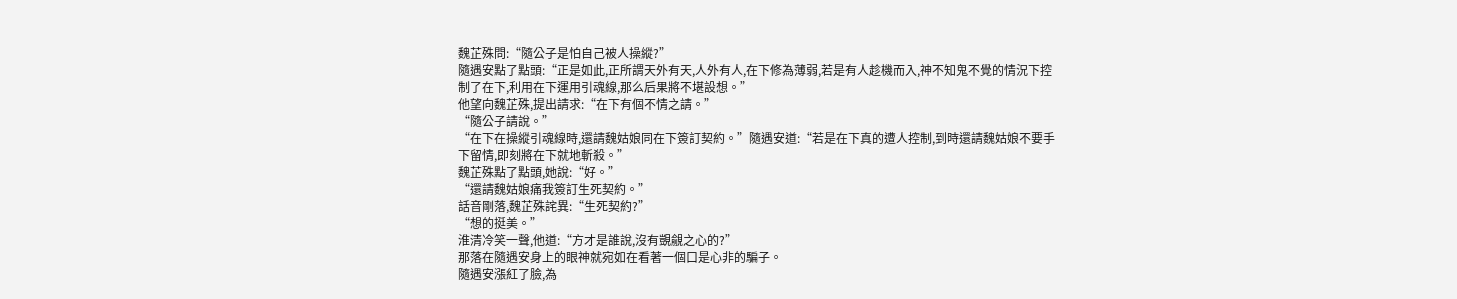魏芷殊問:“隨公子是怕自己被人操縱?”
隨遇安點了點頭:“正是如此,正所謂天外有天,人外有人,在下修為薄弱,若是有人趁機而入,神不知鬼不覺的情況下控制了在下,利用在下運用引魂線,那么后果將不堪設想。”
他望向魏芷殊,提出請求:“在下有個不情之請。”
“隨公子請說。”
“在下在操縱引魂線時,還請魏姑娘同在下簽訂契約。”隨遇安道:“若是在下真的遭人控制,到時還請魏姑娘不要手下留情,即刻將在下就地斬殺。”
魏芷殊點了點頭,她說:“好。”
“還請魏姑娘痛我簽訂生死契約。”
話音剛落,魏芷殊詫異:“生死契約?”
“想的挺美。”
淮清冷笑一聲,他道:“方才是誰說,沒有覬覦之心的?”
那落在隨遇安身上的眼神就宛如在看著一個口是心非的騙子。
隨遇安漲紅了臉,為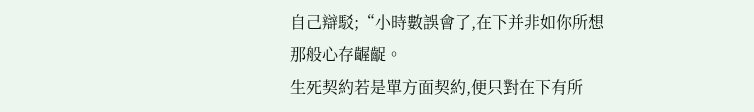自己辯駁;“小時數誤會了,在下并非如你所想那般心存齷齪。
生死契約若是單方面契約,便只對在下有所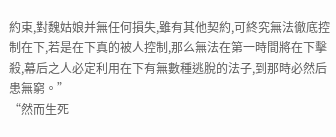約束,對魏姑娘并無任何損失,雖有其他契約,可終究無法徹底控制在下,若是在下真的被人控制,那么無法在第一時間將在下擊殺,幕后之人必定利用在下有無數種逃脫的法子,到那時必然后患無窮。”
“然而生死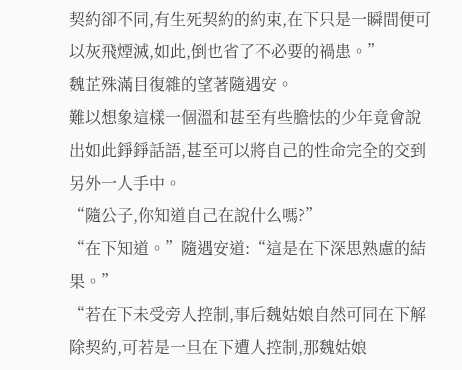契約卻不同,有生死契約的約束,在下只是一瞬間便可以灰飛煙滅,如此,倒也省了不必要的禍患。”
魏芷殊滿目復雜的望著隨遇安。
難以想象這樣一個溫和甚至有些膽怯的少年竟會說出如此錚錚話語,甚至可以將自己的性命完全的交到另外一人手中。
“隨公子,你知道自己在說什么嗎?”
“在下知道。”隨遇安道:“這是在下深思熟慮的結果。”
“若在下未受旁人控制,事后魏姑娘自然可同在下解除契約,可若是一旦在下遭人控制,那魏姑娘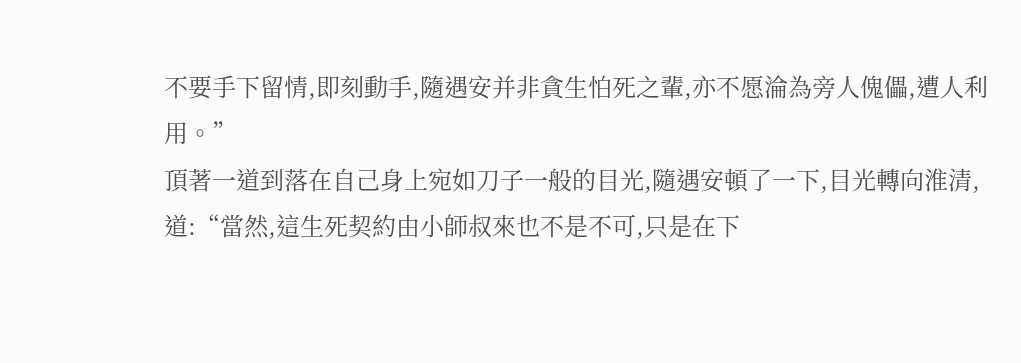不要手下留情,即刻動手,隨遇安并非貪生怕死之輩,亦不愿淪為旁人傀儡,遭人利用。”
頂著一道到落在自己身上宛如刀子一般的目光,隨遇安頓了一下,目光轉向淮清,道:“當然,這生死契約由小師叔來也不是不可,只是在下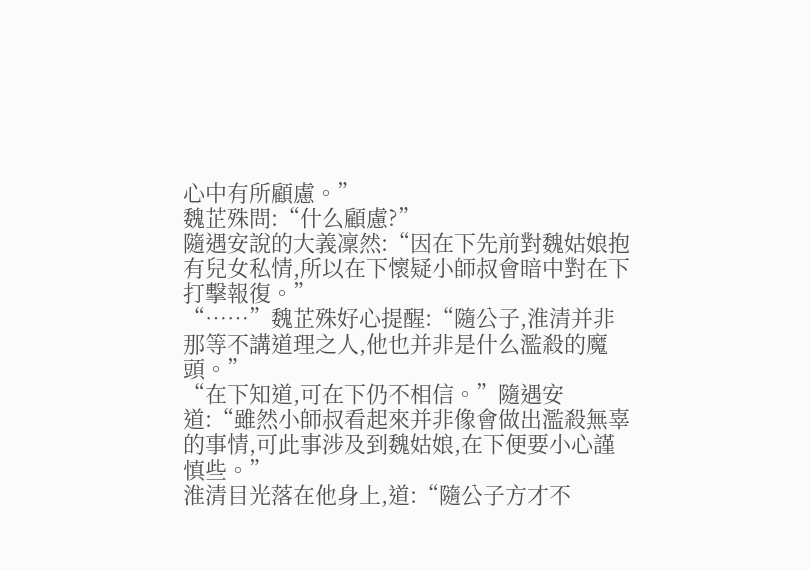心中有所顧慮。”
魏芷殊問:“什么顧慮?”
隨遇安說的大義凜然:“因在下先前對魏姑娘抱有兒女私情,所以在下懷疑小師叔會暗中對在下打擊報復。”
“……”魏芷殊好心提醒:“隨公子,淮清并非那等不講道理之人,他也并非是什么濫殺的魔頭。”
“在下知道,可在下仍不相信。”隨遇安道:“雖然小師叔看起來并非像會做出濫殺無辜的事情,可此事涉及到魏姑娘,在下便要小心謹慎些。”
淮清目光落在他身上,道:“隨公子方才不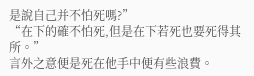是說自己并不怕死嗎?”
“在下的確不怕死,但是在下若死也要死得其所。”
言外之意便是死在他手中便有些浪費。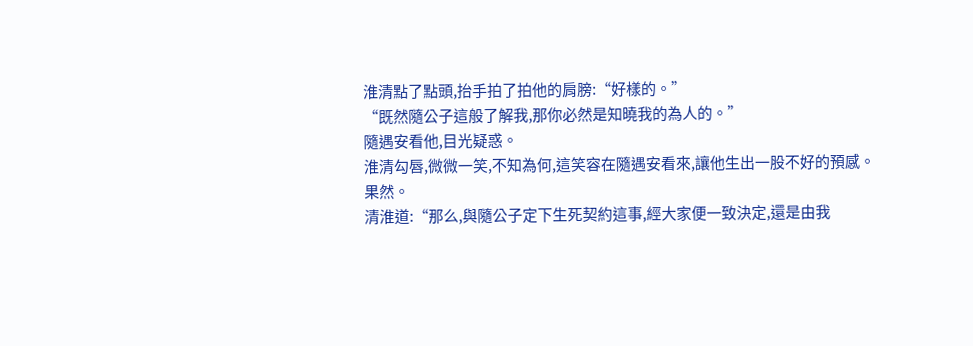淮清點了點頭,抬手拍了拍他的肩膀:“好樣的。”
“既然隨公子這般了解我,那你必然是知曉我的為人的。”
隨遇安看他,目光疑惑。
淮清勾唇,微微一笑,不知為何,這笑容在隨遇安看來,讓他生出一股不好的預感。
果然。
清淮道:“那么,與隨公子定下生死契約這事,經大家便一致決定,還是由我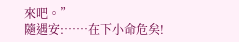來吧。”
隨遇安:……在下小命危矣!